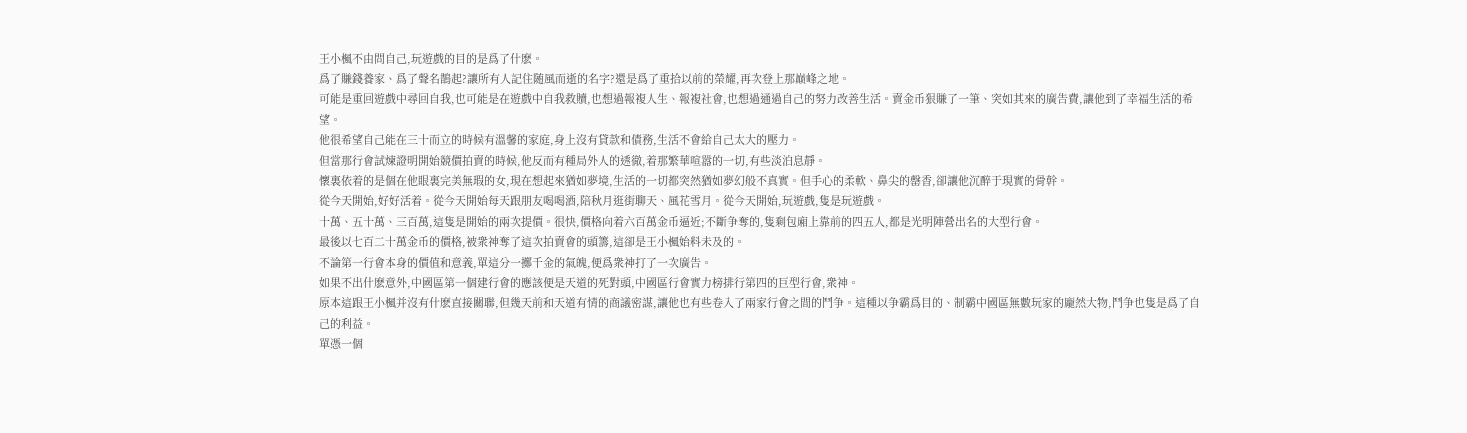王小楓不由問自己,玩遊戲的目的是爲了什麽。
爲了賺錢養家、爲了聲名鵲起?讓所有人記住随風而逝的名字?還是爲了重拾以前的榮耀,再次登上那巅峰之地。
可能是重回遊戲中尋回自我,也可能是在遊戲中自我救贖,也想過報複人生、報複社會,也想過通過自己的努力改善生活。賣金币狠賺了一筆、突如其來的廣告費,讓他到了幸福生活的希望。
他很希望自己能在三十而立的時候有溫馨的家庭,身上沒有貸款和債務,生活不會給自己太大的壓力。
但當那行會試煉證明開始競價拍賣的時候,他反而有種局外人的透徹,着那繁華喧嚣的一切,有些淡泊息靜。
懷裏依着的是個在他眼裏完美無瑕的女,現在想起來猶如夢境,生活的一切都突然猶如夢幻般不真實。但手心的柔軟、鼻尖的罄香,卻讓他沉醉于現實的骨幹。
從今天開始,好好活着。從今天開始每天跟朋友喝喝酒,陪秋月逛街聊天、風花雪月。從今天開始,玩遊戲,隻是玩遊戲。
十萬、五十萬、三百萬,這隻是開始的兩次提價。很快,價格向着六百萬金币逼近;不斷争奪的,隻剩包廂上靠前的四五人,都是光明陣營出名的大型行會。
最後以七百二十萬金币的價格,被衆神奪了這次拍賣會的頭籌,這卻是王小楓始料未及的。
不論第一行會本身的價值和意義,單這分一擲千金的氣魄,便爲衆神打了一次廣告。
如果不出什麽意外,中國區第一個建行會的應該便是天道的死對頭,中國區行會實力榜排行第四的巨型行會,衆神。
原本這跟王小楓并沒有什麽直接關聯,但幾天前和天道有情的商議密謀,讓他也有些卷入了兩家行會之間的鬥争。這種以争霸爲目的、制霸中國區無數玩家的龐然大物,鬥争也隻是爲了自己的利益。
單憑一個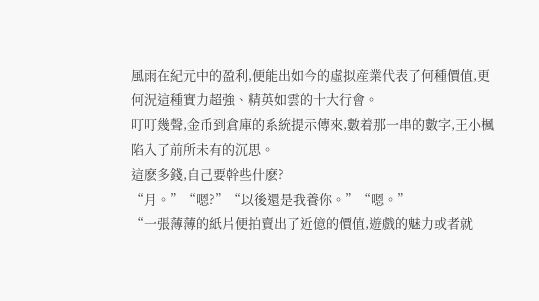風雨在紀元中的盈利,便能出如今的虛拟産業代表了何種價值,更何況這種實力超強、精英如雲的十大行會。
叮叮幾聲,金币到倉庫的系統提示傳來,數着那一串的數字,王小楓陷入了前所未有的沉思。
這麽多錢,自己要幹些什麽?
“月。”“嗯?”“以後還是我養你。”“嗯。”
“一張薄薄的紙片便拍賣出了近億的價值,遊戲的魅力或者就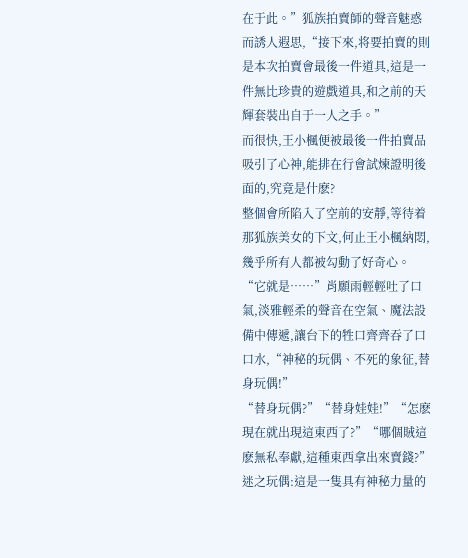在于此。”狐族拍賣師的聲音魅惑而誘人遐思,“接下來,将要拍賣的則是本次拍賣會最後一件道具,這是一件無比珍貴的遊戲道具,和之前的天輝套裝出自于一人之手。”
而很快,王小楓便被最後一件拍賣品吸引了心神,能排在行會試煉證明後面的,究竟是什麽?
整個會所陷入了空前的安靜,等待着那狐族美女的下文,何止王小楓納悶,幾乎所有人都被勾動了好奇心。
“它就是……”肖願雨輕輕吐了口氣,淡雅輕柔的聲音在空氣、魔法設備中傳遞,讓台下的牲口齊齊吞了口口水,“神秘的玩偶、不死的象征,替身玩偶!”
“替身玩偶?”“替身娃娃!”“怎麽現在就出現這東西了?”“哪個賊這麽無私奉獻,這種東西拿出來賣錢?”
迷之玩偶:這是一隻具有神秘力量的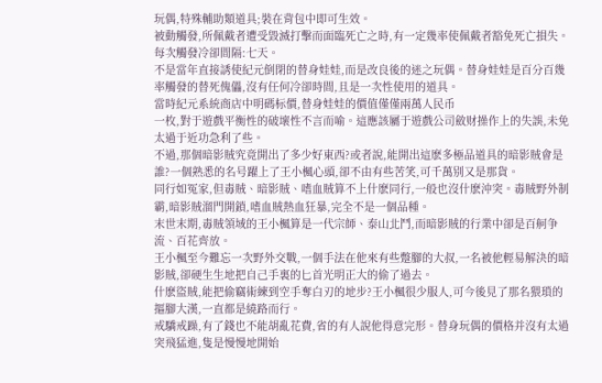玩偶,特殊輔助類道具;裝在背包中即可生效。
被動觸發,所佩戴者遭受毀滅打擊而面臨死亡之時,有一定幾率使佩戴者豁免死亡損失。每次觸發冷卻間隔:七天。
不是當年直接誘使紀元倒閉的替身娃娃,而是改良後的迷之玩偶。替身娃娃是百分百幾率觸發的替死傀儡,沒有任何冷卻時間,且是一次性使用的道具。
當時紀元系統商店中明碼标價,替身娃娃的價值僅僅兩萬人民币
一枚,對于遊戲平衡性的破壞性不言而喻。這應該屬于遊戲公司斂财操作上的失誤,未免太過于近功急利了些。
不過,那個暗影賊究竟開出了多少好東西?或者說,能開出這麽多極品道具的暗影賊會是誰?一個熟悉的名号躍上了王小楓心頭,卻不由有些苦笑,可千萬别又是那貨。
同行如冤家,但毒賊、暗影賊、嗜血賊算不上什麽同行,一般也沒什麽沖突。毒賊野外制霸,暗影賊溜門開鎖,嗜血賊熱血狂暴,完全不是一個品種。
末世末期,毒賊領域的王小楓算是一代宗師、泰山北鬥,而暗影賊的行業中卻是百舸争流、百花齊放。
王小楓至今難忘一次野外交戰,一個手法在他來有些蹩腳的大叔,一名被他輕易解決的暗影賊,卻硬生生地把自己手裏的匕首光明正大的偷了過去。
什麽盜賊,能把偷竊術練到空手奪白刃的地步?王小楓很少服人,可今後見了那名猥瑣的摳腳大漢,一直都是繞路而行。
戒驕戒躁,有了錢也不能胡亂花費,省的有人說他得意完形。替身玩偶的價格并沒有太過突飛猛進,隻是慢慢地開始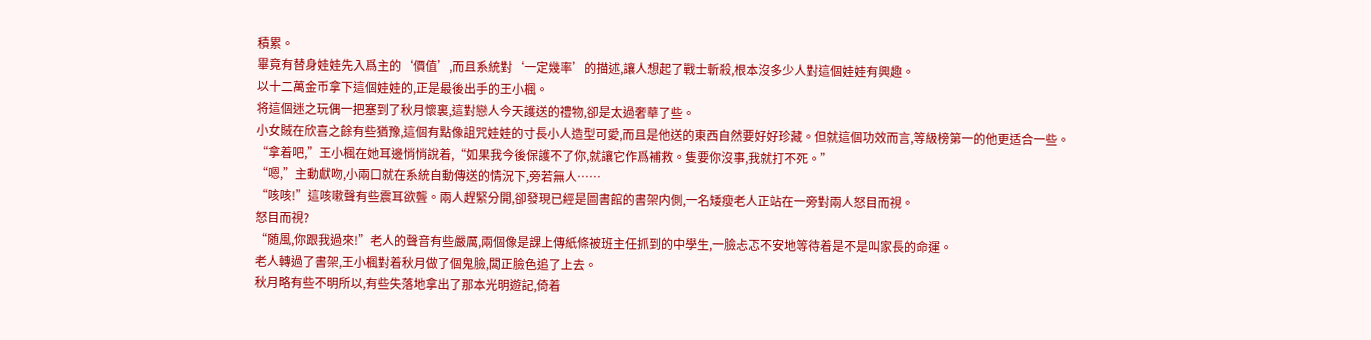積累。
畢竟有替身娃娃先入爲主的‘價值’,而且系統對‘一定幾率’的描述,讓人想起了戰士斬殺,根本沒多少人對這個娃娃有興趣。
以十二萬金币拿下這個娃娃的,正是最後出手的王小楓。
将這個迷之玩偶一把塞到了秋月懷裏,這對戀人今天護送的禮物,卻是太過奢華了些。
小女賊在欣喜之餘有些猶豫,這個有點像詛咒娃娃的寸長小人造型可愛,而且是他送的東西自然要好好珍藏。但就這個功效而言,等級榜第一的他更适合一些。
“拿着吧,”王小楓在她耳邊悄悄說着,“如果我今後保護不了你,就讓它作爲補救。隻要你沒事,我就打不死。”
“嗯,”主動獻吻,小兩口就在系統自動傳送的情況下,旁若無人……
“咳咳!”這咳嗽聲有些震耳欲聾。兩人趕緊分開,卻發現已經是圖書館的書架内側,一名矮瘦老人正站在一旁對兩人怒目而視。
怒目而視?
“随風,你跟我過來!”老人的聲音有些嚴厲,兩個像是課上傳紙條被班主任抓到的中學生,一臉忐忑不安地等待着是不是叫家長的命運。
老人轉過了書架,王小楓對着秋月做了個鬼臉,闆正臉色追了上去。
秋月略有些不明所以,有些失落地拿出了那本光明遊記,倚着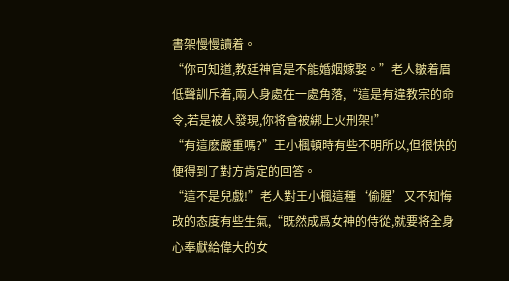書架慢慢讀着。
“你可知道,教廷神官是不能婚姻嫁娶。”老人皺着眉低聲訓斥着,兩人身處在一處角落,“這是有違教宗的命令,若是被人發現,你将會被綁上火刑架!”
“有這麽嚴重嗎?”王小楓頓時有些不明所以,但很快的便得到了對方肯定的回答。
“這不是兒戲!”老人對王小楓這種‘偷腥’又不知悔改的态度有些生氣,“既然成爲女神的侍從,就要将全身心奉獻給偉大的女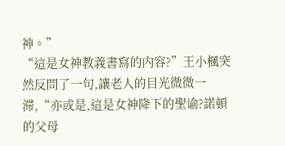神。”
“這是女神教義書寫的内容?”王小楓突然反問了一句,讓老人的目光微微一滞,“亦或是,這是女神降下的聖谕?諾頓的父母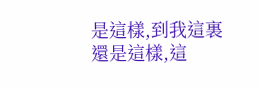是這樣,到我這裏還是這樣,這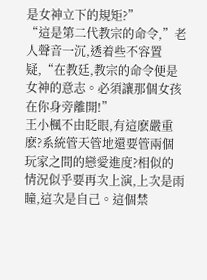是女神立下的規矩?”
“這是第二代教宗的命令,”老人聲音一沉,透着些不容置疑,“在教廷,教宗的命令便是女神的意志。必須讓那個女孩在你身旁離開!”
王小楓不由眨眼,有這麽嚴重麽?系統管天管地還要管兩個玩家之間的戀愛進度?相似的情況似乎要再次上演,上次是雨瞳,這次是自己。這個禁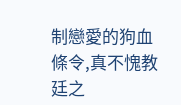制戀愛的狗血條令,真不愧教廷之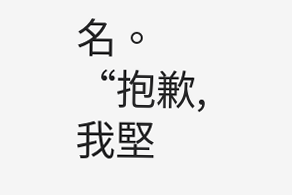名。
“抱歉,我堅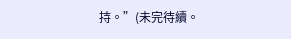持。”(未完待續。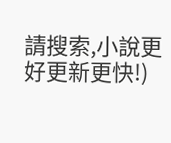請搜索,小說更好更新更快!)